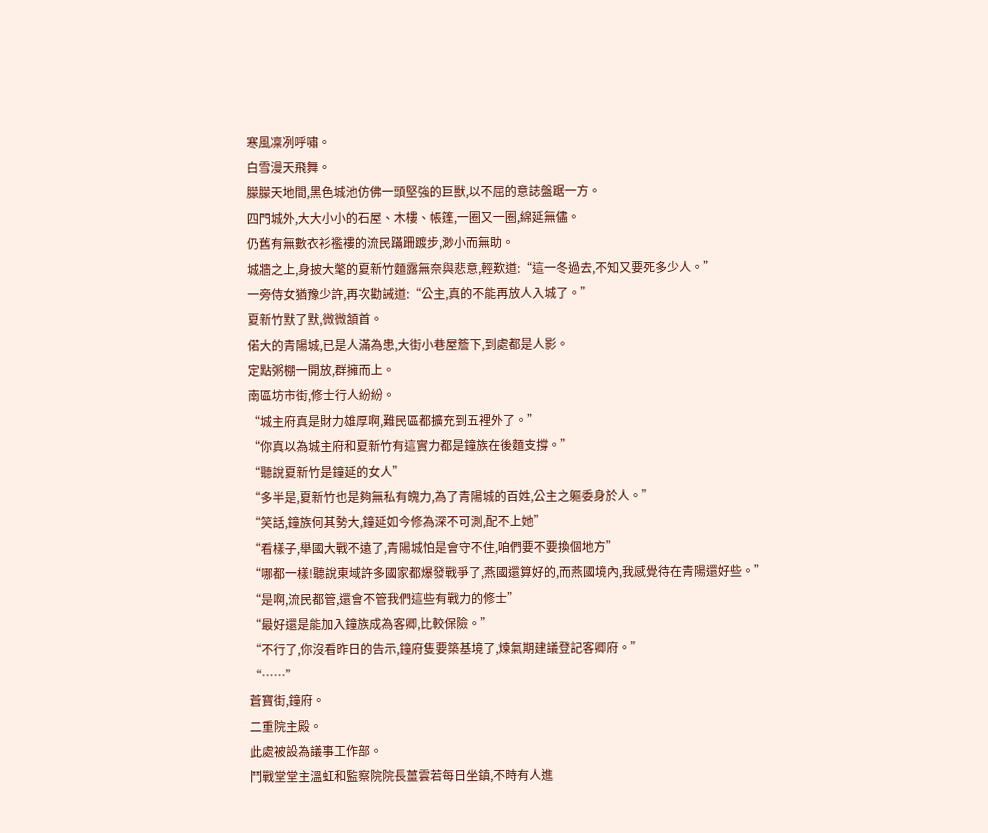寒風凜冽呼嘯。
白雪漫天飛舞。
朦朦天地間,黑色城池仿佛一頭堅強的巨獸,以不屈的意誌盤踞一方。
四門城外,大大小小的石屋、木樓、帳篷,一圈又一圈,綿延無儘。
仍舊有無數衣衫襤褸的流民蹣跚踱步,渺小而無助。
城牆之上,身披大氅的夏新竹麵露無奈與悲意,輕歎道:“這一冬過去,不知又要死多少人。”
一旁侍女猶豫少許,再次勸誡道:“公主,真的不能再放人入城了。”
夏新竹默了默,微微頷首。
偌大的青陽城,已是人滿為患,大街小巷屋簷下,到處都是人影。
定點粥棚一開放,群擁而上。
南區坊市街,修士行人紛紛。
“城主府真是財力雄厚啊,難民區都擴充到五裡外了。”
“你真以為城主府和夏新竹有這實力都是鐘族在後麵支撐。”
“聽說夏新竹是鐘延的女人”
“多半是,夏新竹也是夠無私有魄力,為了青陽城的百姓,公主之軀委身於人。”
“笑話,鐘族何其勢大,鐘延如今修為深不可測,配不上她”
“看樣子,舉國大戰不遠了,青陽城怕是會守不住,咱們要不要換個地方”
“哪都一樣!聽說東域許多國家都爆發戰爭了,燕國還算好的,而燕國境內,我感覺待在青陽還好些。”
“是啊,流民都管,還會不管我們這些有戰力的修士”
“最好還是能加入鐘族成為客卿,比較保險。”
“不行了,你沒看昨日的告示,鐘府隻要築基境了,煉氣期建議登記客卿府。”
“……”
蒼寶街,鐘府。
二重院主殿。
此處被設為議事工作部。
鬥戰堂堂主溫虹和監察院院長薑雲若每日坐鎮,不時有人進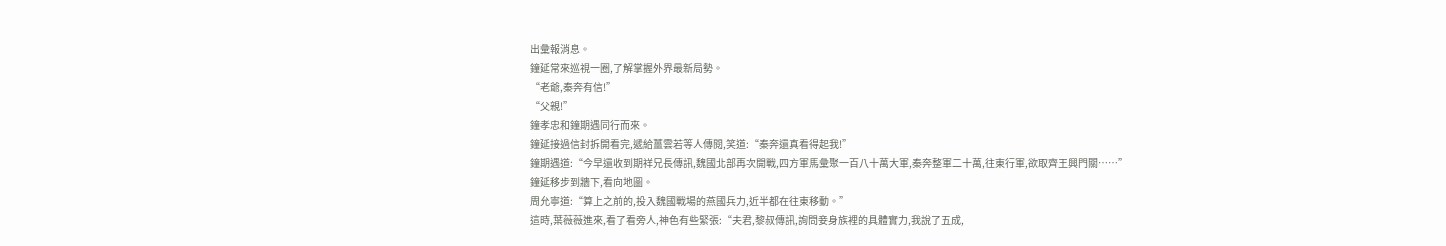出彙報消息。
鐘延常來巡視一圈,了解掌握外界最新局勢。
“老爺,秦奔有信!”
“父親!”
鐘孝忠和鐘期遇同行而來。
鐘延接過信封拆開看完,遞給薑雲若等人傳閱,笑道:“秦奔還真看得起我!”
鐘期遇道:“今早還收到期祥兄長傳訊,魏國北部再次開戰,四方軍馬彙聚一百八十萬大軍,秦奔整軍二十萬,往東行軍,欲取齊王興門關……”
鐘延移步到牆下,看向地圖。
周允寧道:“算上之前的,投入魏國戰場的燕國兵力,近半都在往東移動。”
這時,葉薇薇進來,看了看旁人,神色有些緊張:“夫君,黎叔傳訊,詢問妾身族裡的具體實力,我說了五成,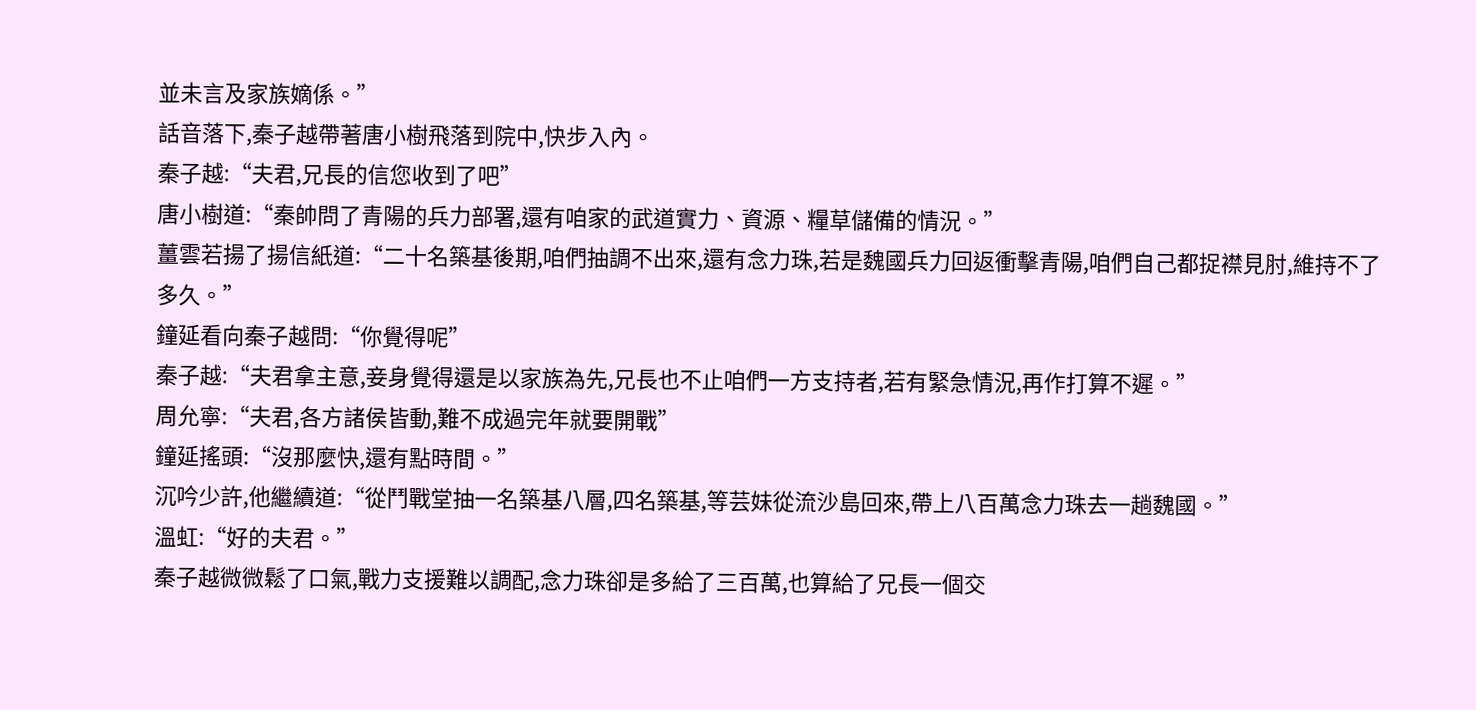並未言及家族嫡係。”
話音落下,秦子越帶著唐小樹飛落到院中,快步入內。
秦子越:“夫君,兄長的信您收到了吧”
唐小樹道:“秦帥問了青陽的兵力部署,還有咱家的武道實力、資源、糧草儲備的情況。”
薑雲若揚了揚信紙道:“二十名築基後期,咱們抽調不出來,還有念力珠,若是魏國兵力回返衝擊青陽,咱們自己都捉襟見肘,維持不了多久。”
鐘延看向秦子越問:“你覺得呢”
秦子越:“夫君拿主意,妾身覺得還是以家族為先,兄長也不止咱們一方支持者,若有緊急情況,再作打算不遲。”
周允寧:“夫君,各方諸侯皆動,難不成過完年就要開戰”
鐘延搖頭:“沒那麼快,還有點時間。”
沉吟少許,他繼續道:“從鬥戰堂抽一名築基八層,四名築基,等芸妹從流沙島回來,帶上八百萬念力珠去一趟魏國。”
溫虹:“好的夫君。”
秦子越微微鬆了口氣,戰力支援難以調配,念力珠卻是多給了三百萬,也算給了兄長一個交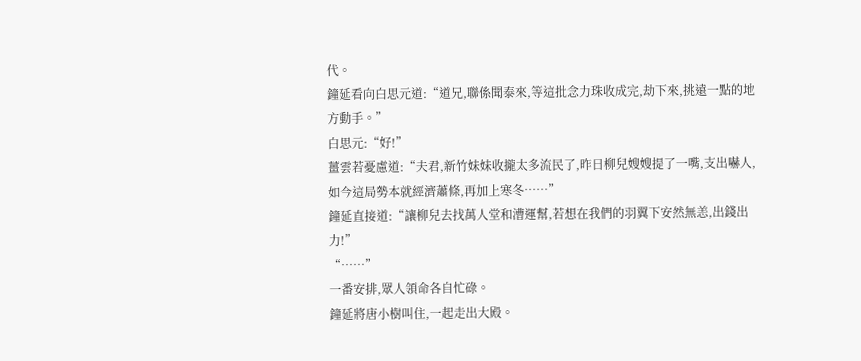代。
鐘延看向白思元道:“道兄,聯係聞泰來,等這批念力珠收成完,劫下來,挑遠一點的地方動手。”
白思元:“好!”
薑雲若憂慮道:“夫君,新竹妹妹收攏太多流民了,昨日柳兒嫂嫂提了一嘴,支出嚇人,如今這局勢本就經濟蕭條,再加上寒冬……”
鐘延直接道:“讓柳兒去找萬人堂和漕運幫,若想在我們的羽翼下安然無恙,出錢出力!”
“……”
一番安排,眾人領命各自忙碌。
鐘延將唐小樹叫住,一起走出大殿。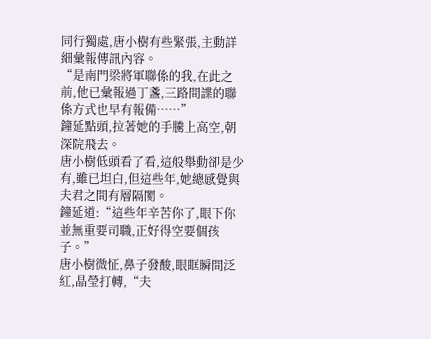同行獨處,唐小樹有些緊張,主動詳細彙報傳訊內容。
“是南門梁將軍聯係的我,在此之前,他已彙報過丁盞,三路間諜的聯係方式也早有報備……”
鐘延點頭,拉著她的手騰上高空,朝深院飛去。
唐小樹低頭看了看,這般舉動卻是少有,雖已坦白,但這些年,她總感覺與夫君之間有層隔閡。
鐘延道:“這些年辛苦你了,眼下你並無重要司職,正好得空要個孩子。”
唐小樹微怔,鼻子發酸,眼眶瞬間泛紅,晶瑩打轉,“夫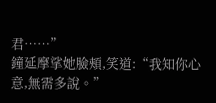君……”
鐘延摩挲她臉頰,笑道:“我知你心意,無需多說。”